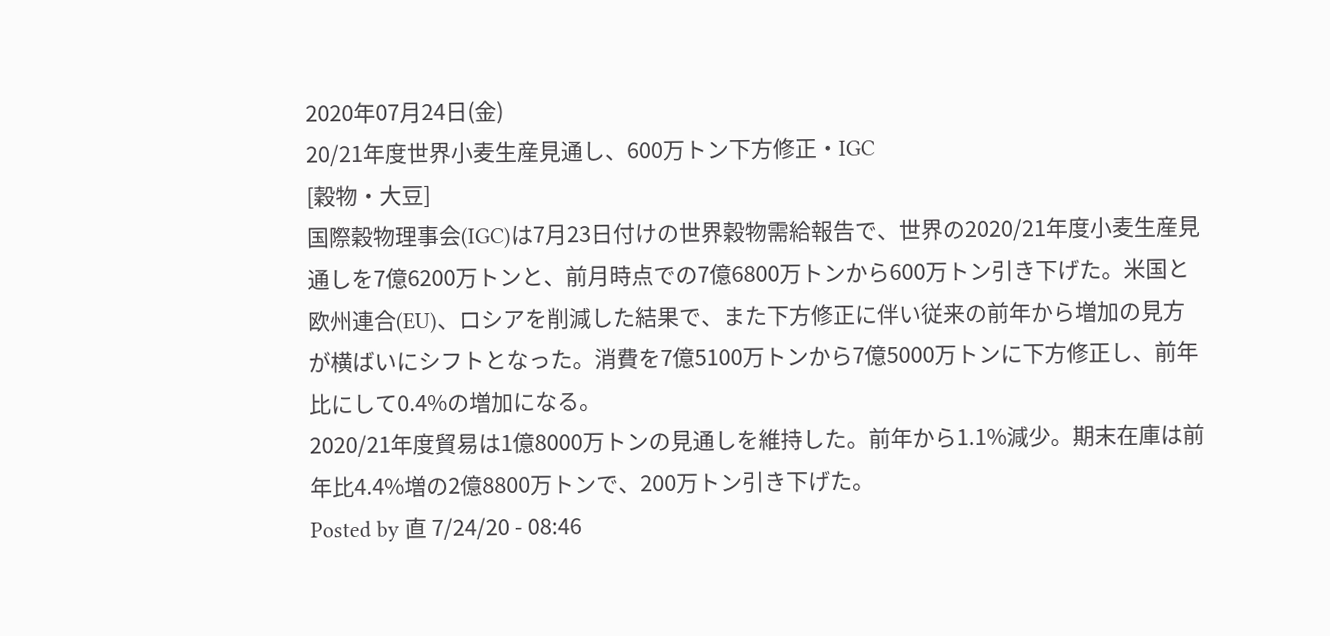2020年07月24日(金)
20/21年度世界小麦生産見通し、600万トン下方修正・IGC
[穀物・大豆]
国際穀物理事会(IGC)は7月23日付けの世界穀物需給報告で、世界の2020/21年度小麦生産見通しを7億6200万トンと、前月時点での7億6800万トンから600万トン引き下げた。米国と欧州連合(EU)、ロシアを削減した結果で、また下方修正に伴い従来の前年から増加の見方が横ばいにシフトとなった。消費を7億5100万トンから7億5000万トンに下方修正し、前年比にして0.4%の増加になる。
2020/21年度貿易は1億8000万トンの見通しを維持した。前年から1.1%減少。期末在庫は前年比4.4%増の2億8800万トンで、200万トン引き下げた。
Posted by 直 7/24/20 - 08:46